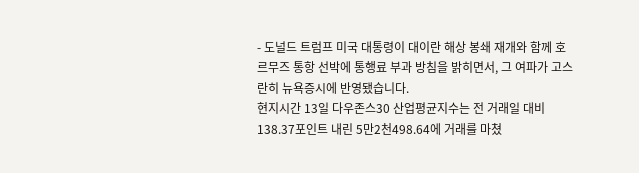- 도널드 트럼프 미국 대통령이 대이란 해상 봉쇄 재개와 함께 호르무즈 통항 선박에 통행료 부과 방침을 밝히면서, 그 여파가 고스란히 뉴욕증시에 반영됐습니다.
현지시간 13일 다우존스30 산업평균지수는 전 거래일 대비 138.37포인트 내린 5만2천498.64에 거래를 마쳤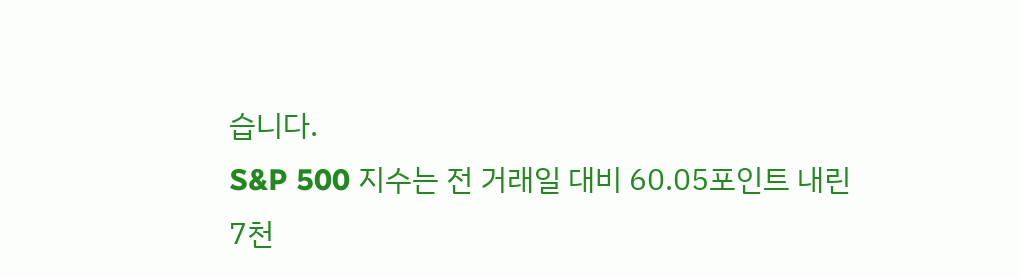습니다.
S&P 500 지수는 전 거래일 대비 60.05포인트 내린 7천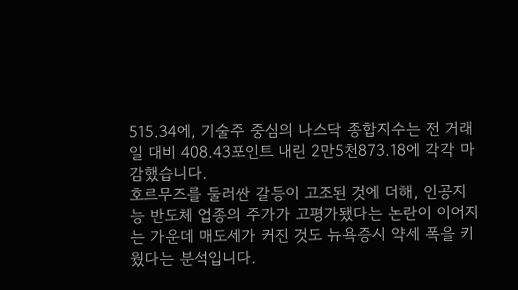515.34에, 기술주 중심의 나스닥 종합지수는 전 거래일 대비 408.43포인트 내린 2만5천873.18에 각각 마감했습니다.
호르무즈를 둘러싼 갈등이 고조된 것에 더해, 인공지능 반도체 업종의 주가가 고평가됐다는 논란이 이어지는 가운데 매도세가 커진 것도 뉴욕증시 약세 폭을 키웠다는 분석입니다.